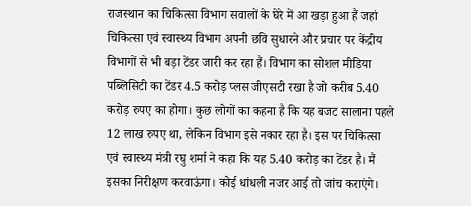राजस्थान का चिकित्सा विभाग सवालों के घेरे में आ खड़ा हुआ हैं जहां चिकित्सा एवं स्वास्थ्य विभाग अपनी छवि सुधारने और प्रचार पर केंद्रीय विभागों से भी बड़ा टेंडर जारी कर रहा हैं। विभाग का सोशल मीडिया पब्लिसिटी का टेंडर 4.5 करोड़ प्लस जीएसटी रखा है जो करीब 5.40 करोड़ रुपए का होगा। कुछ लोगों का कहना है कि यह बजट सालाना पहले 12 लाख रुपए था, लेकिन विभाग इसे नकार रहा है। इस पर चिकित्सा एवं स्वास्थ्य मंत्री रघु शर्मा ने कहा कि यह 5.40 करोड़ का टेंडर है। मैं इसका निरीक्षण करवाऊंगा। कोई धांधली नजर आई तो जांच कराएंगे।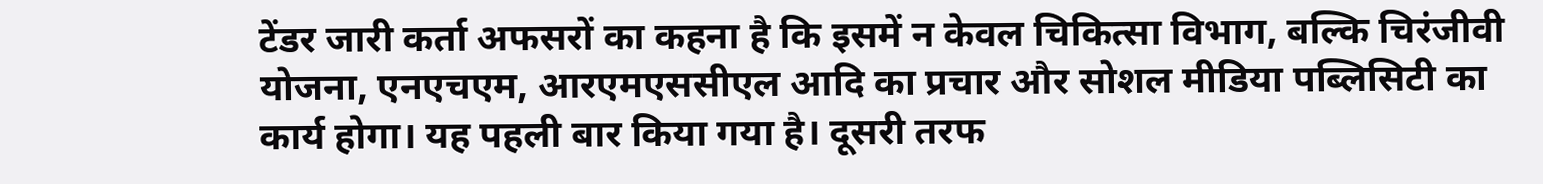टेंडर जारी कर्ता अफसरों का कहना है कि इसमें न केवल चिकित्सा विभाग, बल्कि चिरंजीवी योजना, एनएचएम, आरएमएससीएल आदि का प्रचार और सोशल मीडिया पब्लिसिटी का कार्य होगा। यह पहली बार किया गया है। दूसरी तरफ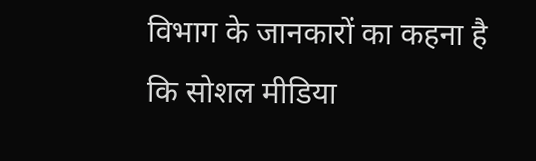विभाग के जानकारों का कहना है कि सोशल मीडिया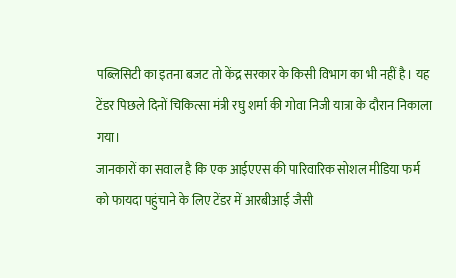पब्लिसिटी का इतना बजट तो केंद्र सरकार के किसी विभाग का भी नहीं है। यह टेंडर पिछले दिनों चिकित्सा मंत्री रघु शर्मा की गोवा निजी यात्रा के दौरान निकाला गया।
जानकारों का सवाल है कि एक आईएएस की पारिवारिक सोशल मीडिया फर्म को फायदा पहुंचाने के लिए टेंडर में आरबीआई जैसी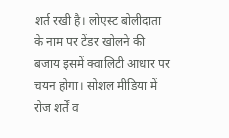शर्त रखी है। लोएस्ट बोलीदाता के नाम पर टेंडर खोलने की बजाय इसमें क्वालिटी आधार पर चयन होगा। सोशल मीडिया में रोज शर्तें व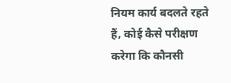नियम कार्य बदलते रहते हैं, कोई कैसे परीक्षण करेगा कि कौनसी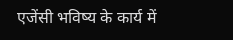एजेंसी भविष्य के कार्य में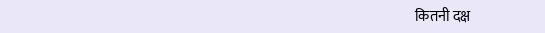कितनी दक्ष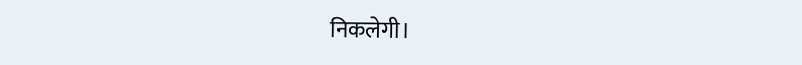निकलेगी।